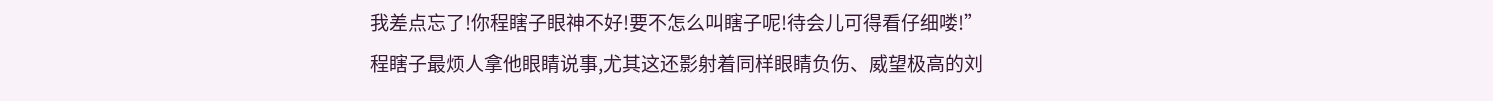我差点忘了!你程瞎子眼神不好!要不怎么叫瞎子呢!待会儿可得看仔细喽!”
程瞎子最烦人拿他眼睛说事,尤其这还影射着同样眼睛负伤、威望极高的刘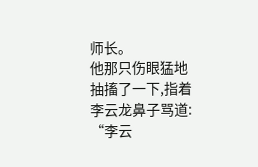师长。
他那只伤眼猛地抽搐了一下,指着李云龙鼻子骂道:
“李云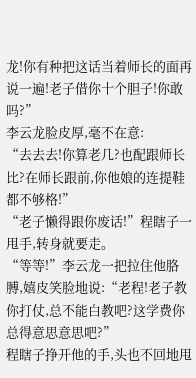龙!你有种把这话当着师长的面再说一遍!老子借你十个胆子!你敢吗?”
李云龙脸皮厚,毫不在意:
“去去去!你算老几?也配跟师长比?在师长跟前,你他娘的连提鞋都不够格!”
“老子懒得跟你废话!”程瞎子一甩手,转身就要走。
“等等!”李云龙一把拉住他胳膊,嬉皮笑脸地说:“老程!老子教你打仗,总不能白教吧?这学费你总得意思意思吧?”
程瞎子挣开他的手,头也不回地甩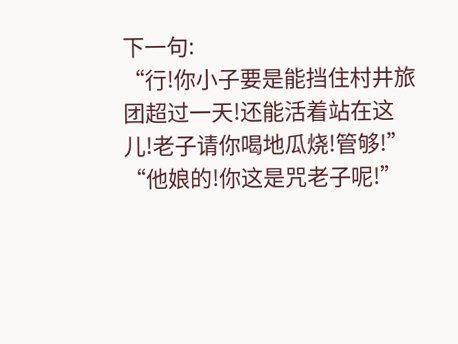下一句:
“行!你小子要是能挡住村井旅团超过一天!还能活着站在这儿!老子请你喝地瓜烧!管够!”
“他娘的!你这是咒老子呢!”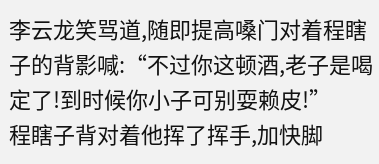李云龙笑骂道,随即提高嗓门对着程瞎子的背影喊:“不过你这顿酒,老子是喝定了!到时候你小子可别耍赖皮!”
程瞎子背对着他挥了挥手,加快脚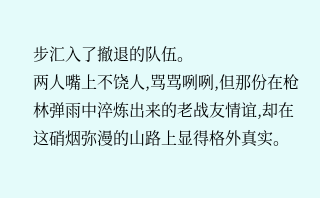步汇入了撤退的队伍。
两人嘴上不饶人,骂骂咧咧,但那份在枪林弹雨中淬炼出来的老战友情谊,却在这硝烟弥漫的山路上显得格外真实。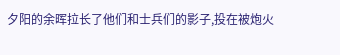夕阳的余晖拉长了他们和士兵们的影子,投在被炮火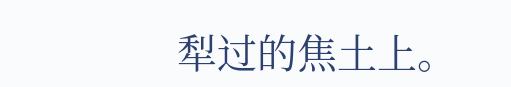犁过的焦土上。